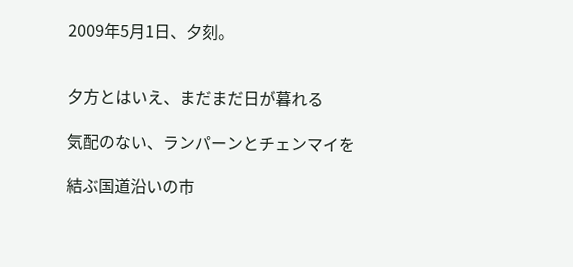2009年5月1日、夕刻。


夕方とはいえ、まだまだ日が暮れる

気配のない、ランパーンとチェンマイを

結ぶ国道沿いの市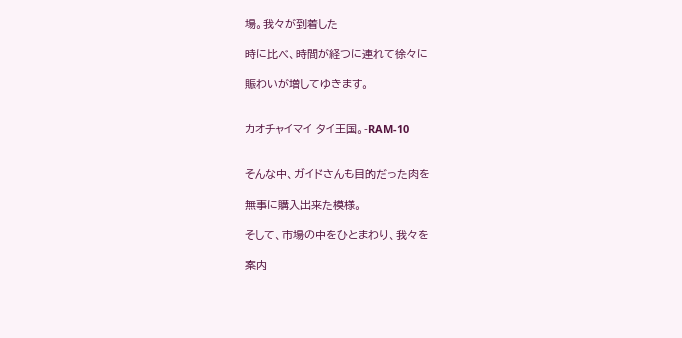場。我々が到着した

時に比べ、時間が経つに連れて徐々に

賑わいが増してゆきます。


カオチャイマイ タイ王国。-RAM-10


そんな中、ガイドさんも目的だった肉を

無事に購入出来た模様。

そして、市場の中をひとまわり、我々を

案内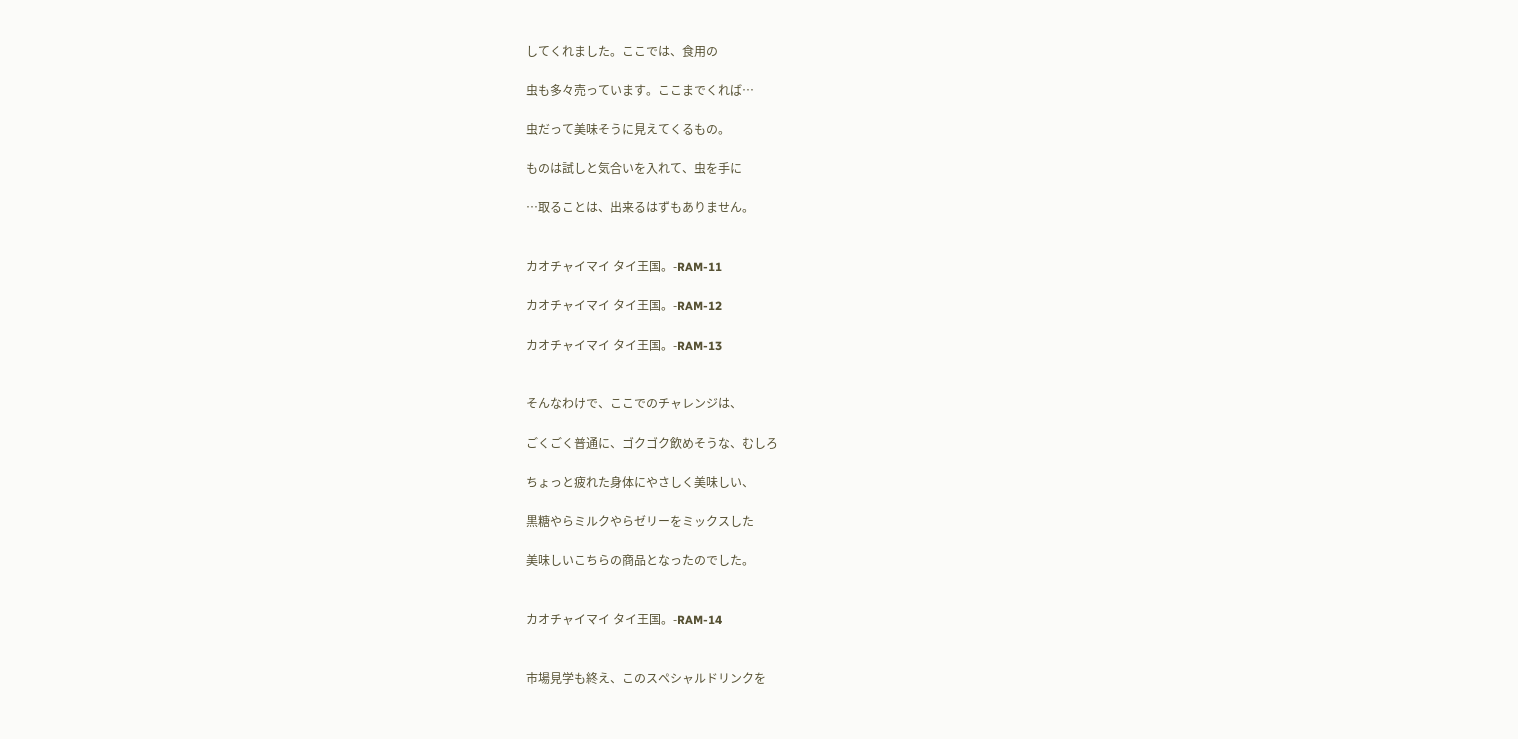してくれました。ここでは、食用の

虫も多々売っています。ここまでくれば…

虫だって美味そうに見えてくるもの。

ものは試しと気合いを入れて、虫を手に

…取ることは、出来るはずもありません。


カオチャイマイ タイ王国。-RAM-11

カオチャイマイ タイ王国。-RAM-12

カオチャイマイ タイ王国。-RAM-13


そんなわけで、ここでのチャレンジは、

ごくごく普通に、ゴクゴク飲めそうな、むしろ

ちょっと疲れた身体にやさしく美味しい、

黒糖やらミルクやらゼリーをミックスした

美味しいこちらの商品となったのでした。


カオチャイマイ タイ王国。-RAM-14


市場見学も終え、このスペシャルドリンクを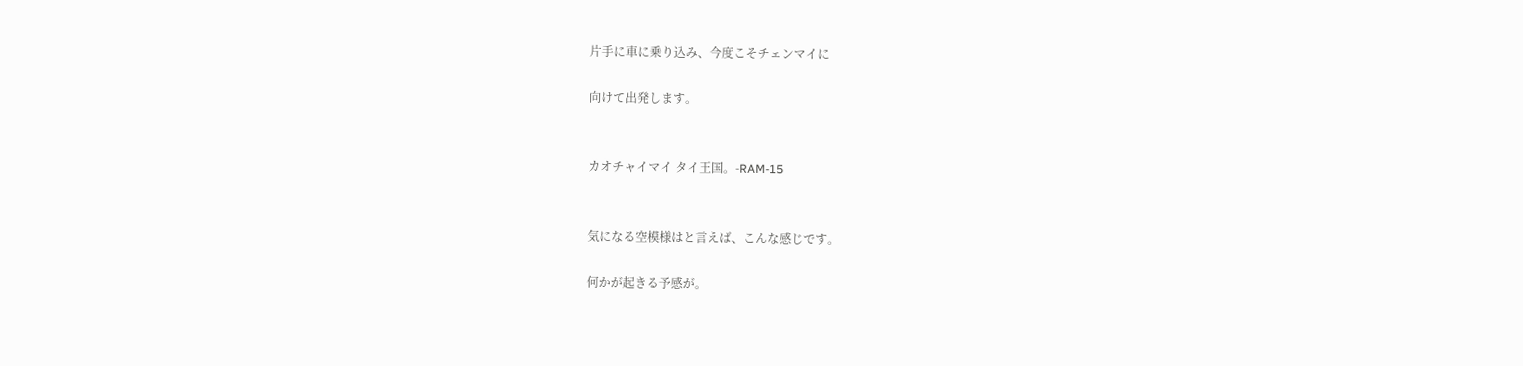片手に車に乗り込み、今度こそチェンマイに

向けて出発します。


カオチャイマイ タイ王国。-RAM-15


気になる空模様はと言えば、こんな感じです。

何かが起きる予感が。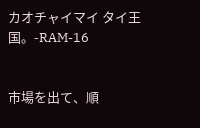カオチャイマイ タイ王国。-RAM-16


市場を出て、順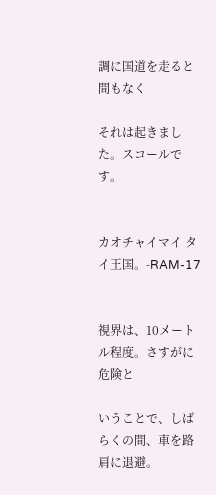調に国道を走ると間もなく

それは起きました。スコールです。


カオチャイマイ タイ王国。-RAM-17


視界は、10メートル程度。さすがに危険と

いうことで、しばらくの間、車を路肩に退避。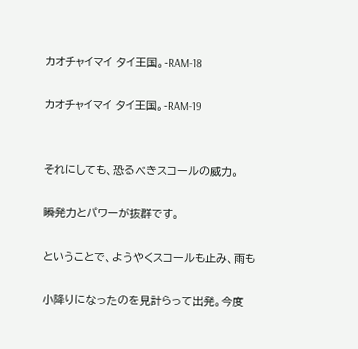カオチャイマイ タイ王国。-RAM-18

カオチャイマイ タイ王国。-RAM-19


それにしても、恐るべきスコールの威力。

瞬発力とパワーが抜群です。

ということで、ようやくスコールも止み、雨も

小降りになったのを見計らって出発。今度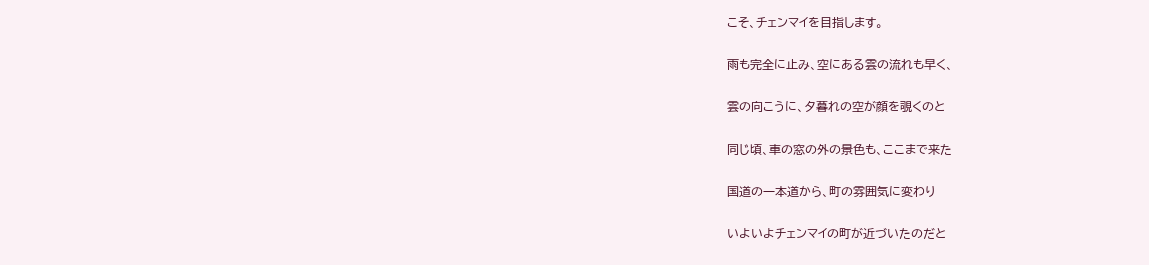こそ、チェンマイを目指します。

雨も完全に止み、空にある雲の流れも早く、

雲の向こうに、夕暮れの空が顔を覗くのと

同じ頃、車の窓の外の景色も、ここまで来た

国道の一本道から、町の雰囲気に変わり

いよいよチェンマイの町が近づいたのだと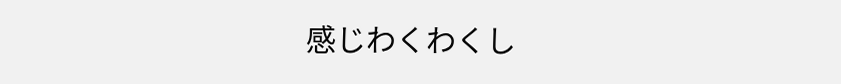感じわくわくし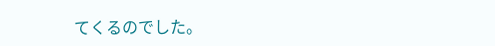てくるのでした。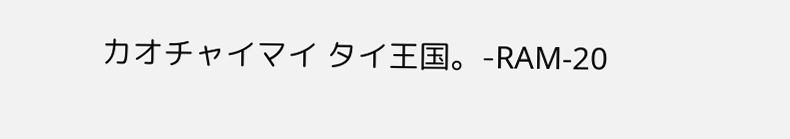カオチャイマイ タイ王国。-RAM-20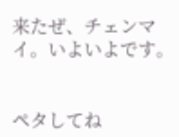来たぜ、チェンマイ。いよいよです。


ペタしてね